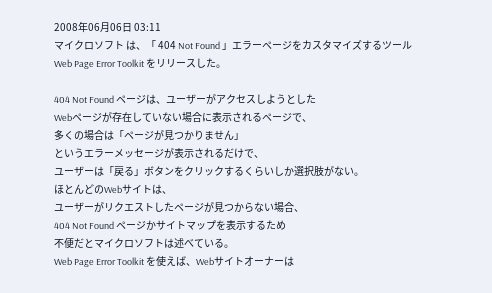2008年06月06日 03:11
マイクロソフト は、「 404 Not Found 」エラーページをカスタマイズするツール
Web Page Error Toolkit をリリースした。

404 Not Found ページは、ユーザーがアクセスしようとした
Webページが存在していない場合に表示されるページで、
多くの場合は「ページが見つかりません」
というエラーメッセージが表示されるだけで、
ユーザーは「戻る」ボタンをクリックするくらいしか選択肢がない。
ほとんどのWebサイトは、
ユーザーがリクエストしたページが見つからない場合、
404 Not Found ページかサイトマップを表示するため
不便だとマイクロソフトは述べている。
Web Page Error Toolkit を使えば、Webサイトオーナーは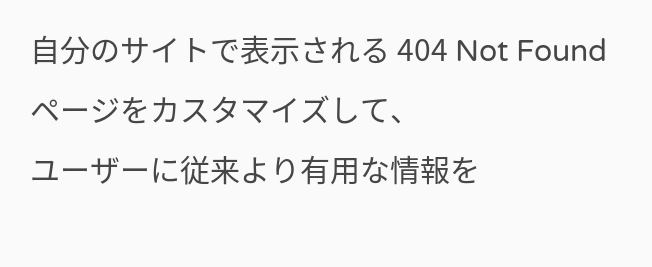自分のサイトで表示される 404 Not Found ページをカスタマイズして、
ユーザーに従来より有用な情報を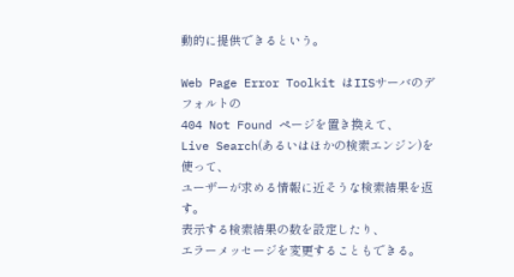動的に提供できるという。

Web Page Error Toolkit はIISサーバのデフォルトの
404 Not Found ページを置き換えて、
Live Search(あるいはほかの検索エンジン)を使って、
ユーザーが求める情報に近そうな検索結果を返す。
表示する検索結果の数を設定したり、
エラーメッセージを変更することもできる。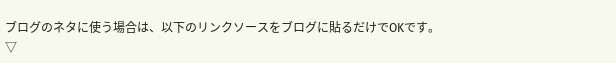ブログのネタに使う場合は、以下のリンクソースをブログに貼るだけでOKです。
▽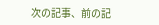次の記事、前の記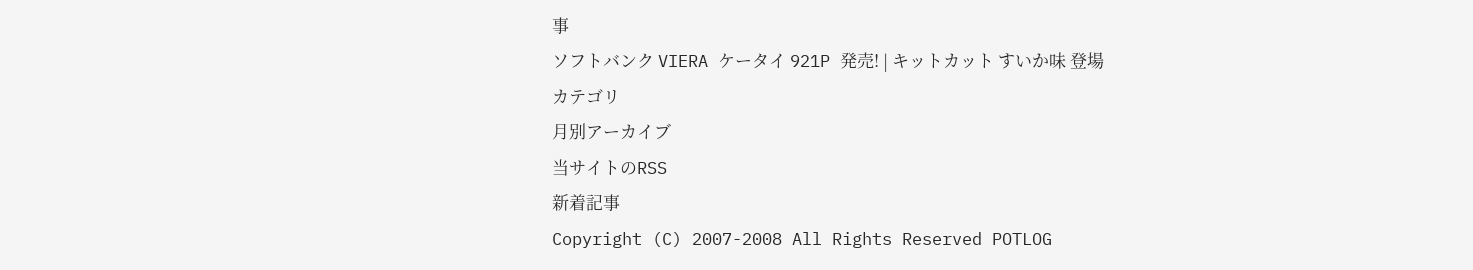事
ソフトバンク VIERA ケータイ 921P 発売! | キットカット すいか味 登場
カテゴリ
月別アーカイブ
当サイトのRSS
新着記事
Copyright (C) 2007-2008 All Rights Reserved POTLOG